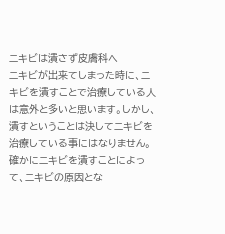ニキビは潰さず皮膚科へ
ニキビが出来てしまった時に、ニキビを潰すことで治療している人は意外と多いと思います。しかし、潰すということは決してニキビを治療している事にはなりません。
確かにニキビを潰すことによって、ニキビの原因とな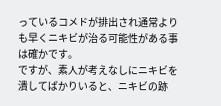っているコメドが排出され通常よりも早くニキビが治る可能性がある事は確かです。
ですが、素人が考えなしにニキビを潰してばかりいると、ニキビの跡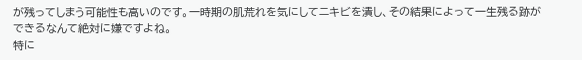が残ってしまう可能性も高いのです。一時期の肌荒れを気にしてニキビを潰し、その結果によって一生残る跡ができるなんて絶対に嫌ですよね。
特に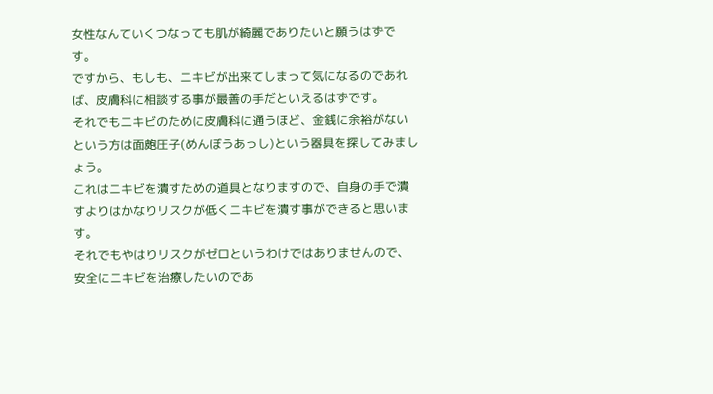女性なんていくつなっても肌が綺麗でありたいと願うはずです。
ですから、もしも、ニキビが出来てしまって気になるのであれば、皮膚科に相談する事が最善の手だといえるはずです。
それでもニキビのために皮膚科に通うほど、金銭に余裕がないという方は面皰圧子(めんぼうあっし)という器具を探してみましょう。
これはニキビを潰すための道具となりますので、自身の手で潰すよりはかなりリスクが低くニキビを潰す事ができると思います。
それでもやはりリスクがゼロというわけではありませんので、安全にニキビを治療したいのであ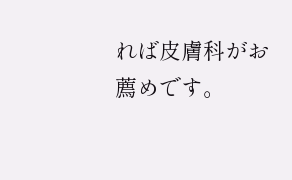れば皮膚科がお薦めです。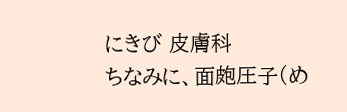にきび 皮膚科
ちなみに、面皰圧子(め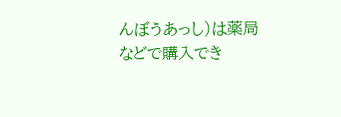んぼうあっし)は薬局などで購入でき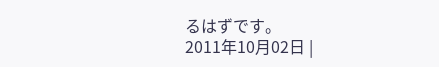るはずです。
2011年10月02日 |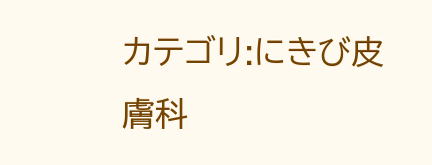カテゴリ:にきび皮膚科